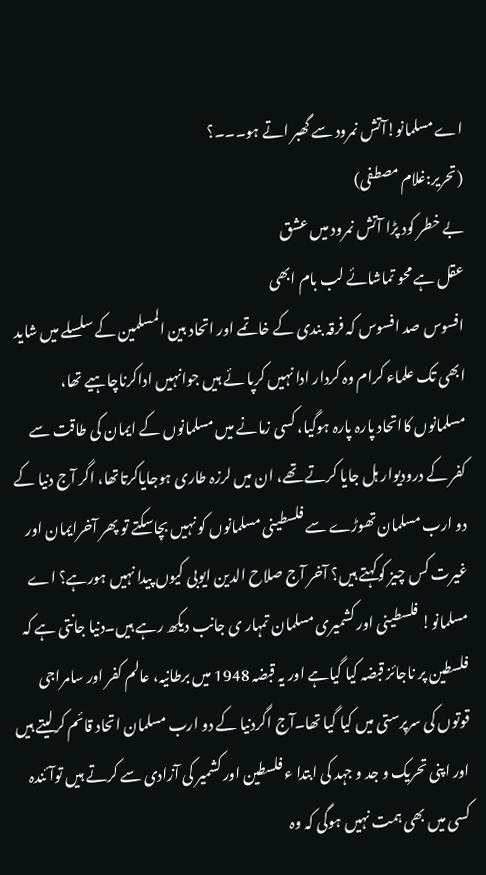اے مسلمانو!آتش نمرود سے گھبر اتے ہو۔۔۔؟
(تحریر:غلام مصطفی)
بے خطر کود پڑا آتش نمرود میں عشق
عقل ہے محو تماشائے لب بام ابھی
افسوس صد افسوس کہ فرقہ بندی کے خاتمے اور اتحاد بین المسلمین کے سلسلے میں شاید ابھی تک علماء کرام وہ کردار ادا نہیں کرپا ئے ہیں جوانہیں اداکرناچاہیے تھا، مسلمانوں کااتحاد پارہ پارہ ہوگیا، کسی زمانے میں مسلمانوں کے ایمان کی طاقت سے کفر کے درودیوار ہل جایا کرتے تھے، ان میں لرزہ طاری ہوجایاکرتاتھا، اگر آج دنیا کے دو ارب مسلمان تھوڑے سے فلسطینی مسلمانوں کو نہیں بچاسکتے تو پھر آخرایمان اور غیرت کس چیز کوکہتے ہیں؟ آخر آج صلاح الدین ایوبی کیوں پیدا نہیں ہورہے؟ اے مسلمانو! فلسطینی اور کشمیری مسلمان تمہار ی جانب دیکھ رہے ہیں۔دنیا جانتی ہے کہ فلسطین پر ناجائز قبضہ کیا گیاہے اور یہ قبضہ 1948 میں برطانیہ، عالم کفر اور سامراجی قوتوں کی سرپرستی میں کیا گیا تھا۔آج اگردنیا کے دو ارب مسلمان اتحاد قائم کرلیتے ہیں اور اپنی تحریک و جد و جہد کی ابتدا ء فلسطین اور کشمیر کی آزادی سے کرتے ہیں توآئندہ کسی میں بھی ہمت نہیں ہوگی کہ وہ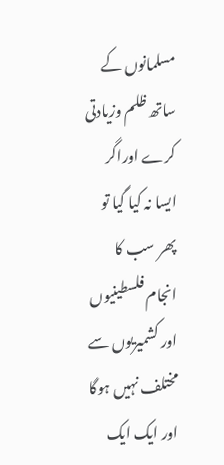مسلمانوں کے ساتھ ظلم وزیادتی کرے اوراگر ایسا نہ کیا گیا تو پھر سب کا انجام فلسطینیوں اور کشمیریوں سے مختلف نہیں ہوگا اور ایک ایک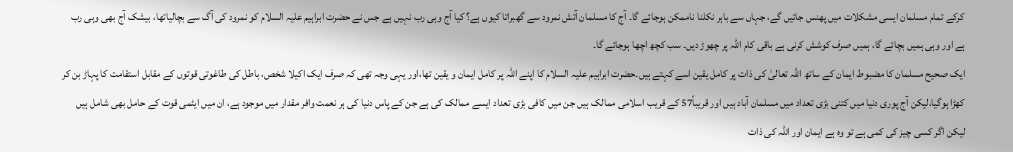کرکے تمام مسلمان ایسی مشکلات میں پھنس جائیں گے، جہاں سے باہر نکلنا ناممکن ہوجائے گا۔ آج کا مسلمان آتش نمرود سے گھبراتا کیوں ہے؟ کیا آج وہی رب نہیں ہے جس نے حضرت ابراہیم علیہ السلام کو نمرود کی آگ سے بچالیاتھا، بیشک آج بھی وہی رب ہے اور وہی ہمیں بچائے گا، ہمیں صرف کوشش کرنی ہے باقی کام اللہ پر چھوڑ دیں۔ سب کچھ اچھا ہوجائے گا۔
ایک صحیح مسلمان کا مضبوط ایمان کے ساتھ اللہ تعالیٰ کی ذات پر کامل یقین اسے کہتے ہیں۔حضرت ابراہیم علیہ السلام کا اپنے اللہ پر کامل ایمان و یقین تھا،اور یہی وجہ تھی کہ صرف ایک اکیلا شخص، باطل کی طاغوتی قوتوں کے مقابل استقامت کا پہاڑ بن کر کھڑا ہوگیا،لیکن آج پوری دنیا میں کتنی بڑی تعداد میں مسلمان آباد ہیں اور قریباً57 کے قریب اسلامی ممالک ہیں جن میں کافی بڑی تعداد ایسے ممالک کی ہے جن کے پاس دنیا کی ہر نعمت وافر مقدار میں موجود ہے، ان میں ایٹمی قوت کے حامل بھی شامل ہیں لیکن اگر کسی چیز کی کمی ہے تو وہ ہے ایمان اور اللہ کی ذات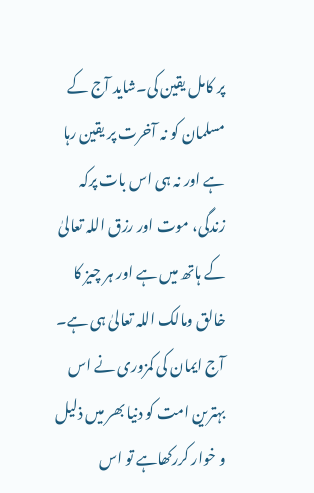پر کامل یقین کی۔شاید آج کے مسلمان کو نہ آخرت پر یقین رہا ہے اور نہ ہی اس بات پرکہ زندگی، موت اور رزق اللہ تعالیٰ کے ہاتھ میں ہے اور ہر چیز کا خالق ومالک اللہ تعالیٰ ہی ہے۔ آج ایمان کی کمزوری نے اس بہترین امت کو دنیا بھر میں ذلیل و خوار کررکھاہے تو اس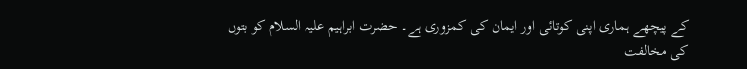کے پیچھے ہماری اپنی کوتائی اور ایمان کی کمزوری ہے۔ حضرت ابراہیم علیہ السلام کو بتوں کی مخالفت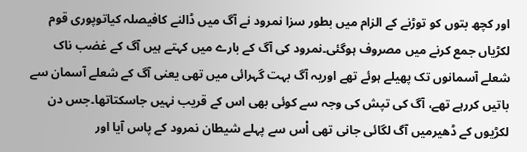اور کچھ بتوں کو توڑنے کے الزام میں بطور سزا نمرود نے آگ میں ڈالنے کافیصلہ کیاتوپوری قوم لکڑیاں جمع کرنے میں مصروف ہوگئی۔نمرود کی آگ کے بارے میں کہتے ہیں آگ کے غضب ناک شعلے آسمانوں تک پھیلے ہوئے تھے اوریہ آگ بہت گہرائی میں تھی یعنی آگ کے شعلے آسمان سے باتیں کررہے تھے، آگ کی تپش کی وجہ سے کوئی بھی اس کے قریب نہیں جاسکتاتھا۔جس دن لکڑیوں کے ڈھیرمیں آگ لگائی جانی تھی اْس سے پہلے شیطان نمرود کے پاس آیا اور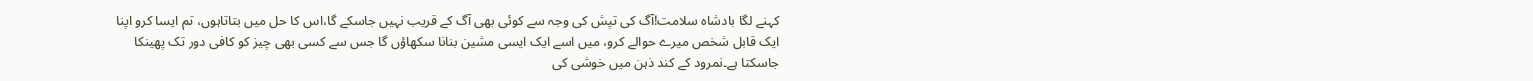کہنے لگا بادشاہ سلامت!آگ کی تپش کی وجہ سے کوئی بھی آگ کے قریب نہیں جاسکے گا،اس کا حل میں بتاتاہوں، تم ایسا کرو اپنا ایک قابل شخص میرے حوالے کرو، میں اسے ایک ایسی مشین بنانا سکھاؤں گا جس سے کسی بھی چیز کو کافی دور تک پھینکا جاسکتا ہے۔نمرود کے کند ذہن میں خوشی کی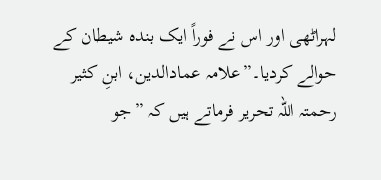لہراٹھی اور اس نے فوراً ایک بندہ شیطان کے حوالے کردیا۔”علامہ عمادالدین، ابنِ کثیر رحمتہ اللہ تحریر فرماتے ہیں کہ ”جو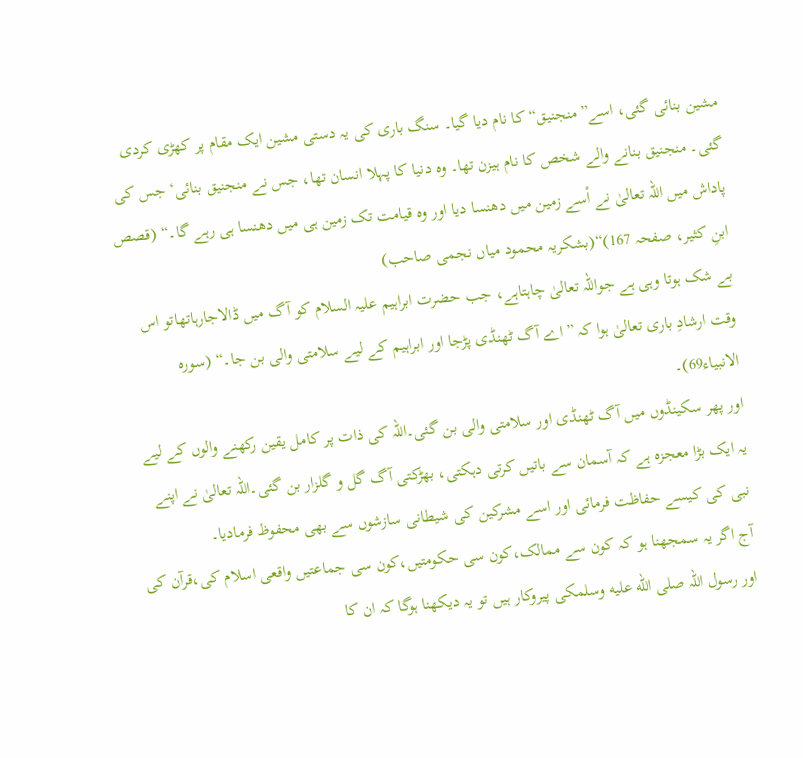مشین بنائی گئی، اسے”منجنیق“کا نام دیا گیا۔ سنگ باری کی یہ دستی مشین ایک مقام پر کھڑی کردی گئی۔ منجنیق بنانے والے شخص کا نام ہیزن تھا۔ وہ دنیا کا پہلا انسان تھا، جس نے منجنیق بنائی‘ جس کی پاداش میں اللہ تعالیٰ نے اْسے زمین میں دھنسا دیا اور وہ قیامت تک زمین ہی میں دھنسا ہی رہے گا۔“ (قصص ابنِ کثیر، صفحہ 167)“(بشکریہ محمود میاں نجمی صاحب)
بے شک ہوتا وہی ہے جواللہ تعالیٰ چاہتاہے، جب حضرت ابراہیم علیہ السلام کو آگ میں ڈالاجارہاتھاتو اس وقت ارشادِ باری تعالیٰ ہوا کہ ”اے آگ ٹھنڈی پڑجا اور ابراہیم کے لیے سلامتی والی بن جا۔“ (سورہ الانبیاء69)۔
اور پھر سکینڈوں میں آگ ٹھنڈی اور سلامتی والی بن گئی۔اللہ کی ذات پر کامل یقین رکھنے والوں کے لیے یہ ایک بڑا معجزہ ہے کہ آسمان سے باتیں کرتی دہکتی، بھڑکتی آگ گل و گلزار بن گئی۔اللہ تعالیٰ نے اپنے نبی کی کیسے حفاظت فرمائی اور اسے مشرکین کی شیطانی سازشوں سے بھی محفوظ فرمادیا۔
آج اگر یہ سمجھنا ہو کہ کون سے ممالک،کون سی حکومتیں،کون سی جماعتیں واقعی اسلام کی،قرآن کی اور رسول اللہ صلى الله عليه وسلمکی پیروکار ہیں تو یہ دیکھنا ہوگا کہ ان کا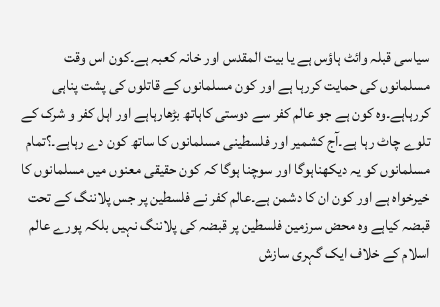سیاسی قبلہ وائٹ ہاؤس ہے یا بیت المقدس اور خانہ کعبہ ہے۔کون اس وقت مسلمانوں کی حمایت کررہا ہے اور کون مسلمانوں کے قاتلوں کی پشت پناہی کررہاہے۔وہ کون ہے جو عالم کفر سے دوستی کاہاتھ بڑھارہاہے اور اہل کفر و شرک کے تلوے چاٹ رہا ہے۔آج کشمیر اور فلسطینی مسلمانوں کا ساتھ کون دے رہاہے۔؟تمام مسلمانوں کو یہ دیکھناہوگا اور سوچنا ہوگا کہ کون حقیقی معنوں میں مسلمانوں کا خیرخواہ ہے اور کون ان کا دشمن ہے۔عالم کفر نے فلسطین پر جس پلاننگ کے تحت قبضہ کیاہے وہ محض سرزمین فلسطین پر قبضہ کی پلاننگ نہیں بلکہ پورے عالم اسلام کے خلاف ایک گہری سازش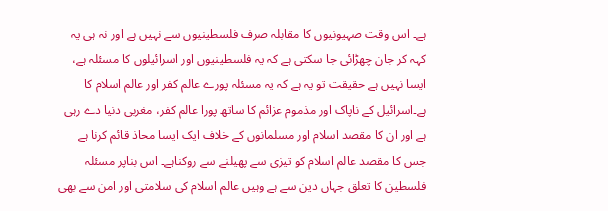ہے۔ اس وقت صہیونیوں کا مقابلہ صرف فلسطینیوں سے نہیں ہے اور نہ ہی یہ کہہ کر جان چھڑائی جا سکتی ہے کہ یہ فلسطینیوں اور اسرائیلوں کا مسئلہ ہے، ایسا نہیں ہے حقیقت تو یہ ہے کہ یہ مسئلہ پورے عالم کفر اور عالم اسلام کا ہے۔اسرائیل کے ناپاک اور مذموم عزائم کا ساتھ پورا عالم کفر، مغربی دنیا دے رہی ہے اور ان کا مقصد اسلام اور مسلمانوں کے خلاف ایک ایسا محاذ قائم کرنا ہے جس کا مقصد عالم اسلام کو تیزی سے پھیلنے سے روکناہے۔ اس بناپر مسئلہ فلسطین کا تعلق جہاں دین سے ہے وہیں عالم اسلام کی سلامتی اور امن سے بھی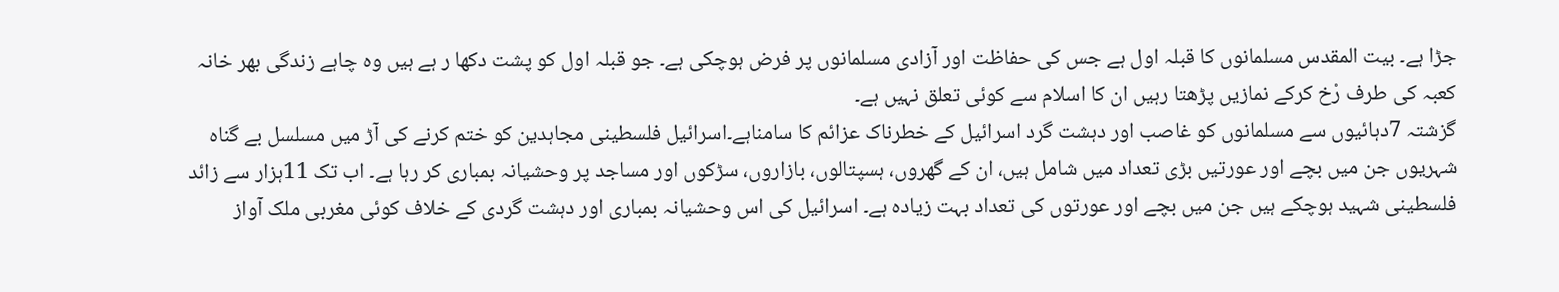جڑا ہے۔ بیت المقدس مسلمانوں کا قبلہ اول ہے جس کی حفاظت اور آزادی مسلمانوں پر فرض ہوچکی ہے۔ جو قبلہ اول کو پشت دکھا ر ہے ہیں وہ چاہے زندگی بھر خانہ کعبہ کی طرف رْخ کرکے نمازیں پڑھتا رہیں ان کا اسلام سے کوئی تعلق نہیں ہے۔
گزشتہ 7دہائیوں سے مسلمانوں کو غاصب اور دہشت گرد اسرائیل کے خطرناک عزائم کا سامناہے۔اسرائیل فلسطینی مجاہدین کو ختم کرنے کی آڑ میں مسلسل بے گناہ شہریوں جن میں بچے اور عورتیں بڑی تعداد میں شامل ہیں، ان کے گھروں، ہسپتالوں، بازاروں، سڑکوں اور مساجد پر وحشیانہ بمباری کر رہا ہے۔ اب تک 11ہزار سے زائد فلسطینی شہید ہوچکے ہیں جن میں بچے اور عورتوں کی تعداد بہت زیادہ ہے۔ اسرائیل کی اس وحشیانہ بمباری اور دہشت گردی کے خلاف کوئی مغربی ملک آواز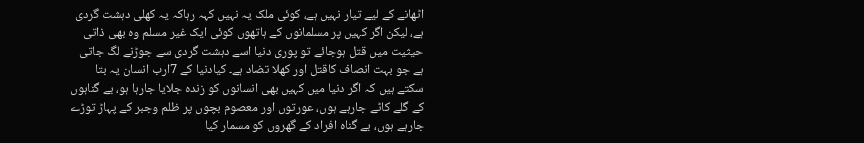اٹھانے کے لیے تیار نہیں ہے، کوئی ملک یہ نہیں کہہ رہاکہ یہ کھلی دہشت گردی ہے، لیکن اگر کہیں پر مسلمانوں کے ہاتھوں کوئی ایک غیر مسلم وہ بھی ذاتی حیثیت میں قتل ہوجائے تو پوری دنیا اسے دہشت گردی سے جوڑنے لگ جاتی ہے جو بہت انصاف کاقتل اور کھلا تضاد ہے۔ کیادنیا کے 7ارب انسان یہ بتا سکتے ہیں کہ اگر دنیا میں کہیں بھی انسانوں کو زندہ جلایا جارہا ہو، بے گناہوں کے گلے کاٹے جارہے ہوں، عورتوں اور معصوم بچوں پر ظلم وجبر کے پہاڑ توڑے جارہے ہوں، بے گناہ افراد کے گھروں کو مسمار کیا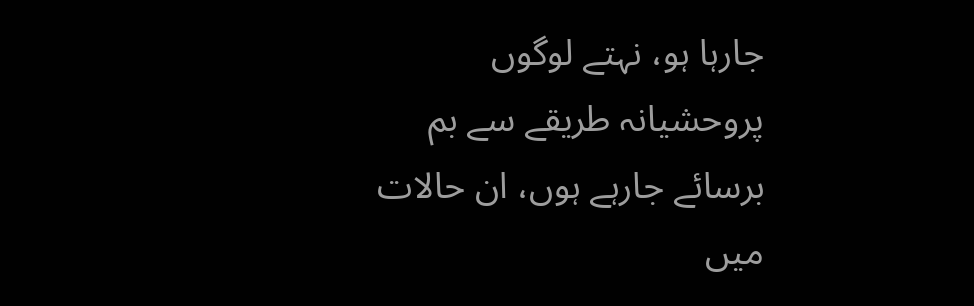جارہا ہو، نہتے لوگوں پروحشیانہ طریقے سے بم برسائے جارہے ہوں، ان حالات میں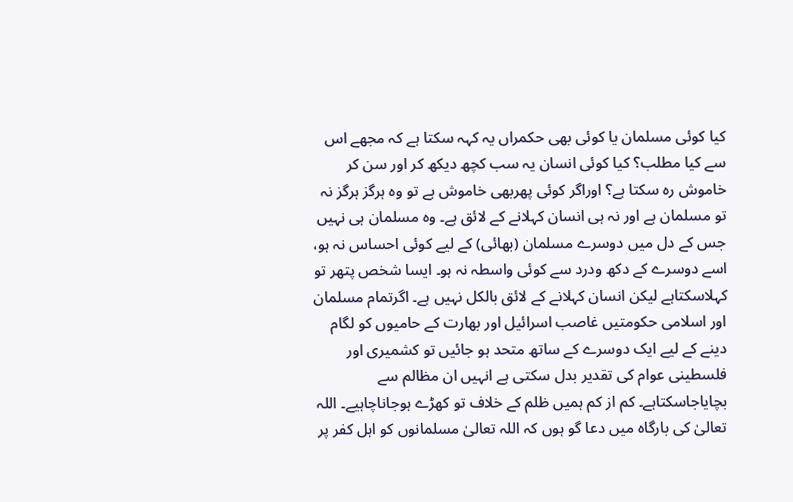کیا کوئی مسلمان یا کوئی بھی حکمراں یہ کہہ سکتا ہے کہ مجھے اس سے کیا مطلب؟ کیا کوئی انسان یہ سب کچھ دیکھ کر اور سن کر خاموش رہ سکتا ہے؟ اوراگر کوئی پھربھی خاموش ہے تو وہ ہرگز ہرگز نہ تو مسلمان ہے اور نہ ہی انسان کہلانے کے لائق ہے۔ وہ مسلمان ہی نہیں جس کے دل میں دوسرے مسلمان (بھائی) کے لیے کوئی احساس نہ ہو، اسے دوسرے کے دکھ ودرد سے کوئی واسطہ نہ ہو۔ ایسا شخص پتھر تو کہلاسکتاہے لیکن انسان کہلانے کے لائق بالکل نہیں ہے۔ اگرتمام مسلمان اور اسلامی حکومتیں غاصب اسرائیل اور بھارت کے حامیوں کو لگام دینے کے لیے ایک دوسرے کے ساتھ متحد ہو جائیں تو کشمیری اور فلسطینی عوام کی تقدیر بدل سکتی ہے انہیں ان مظالم سے بچایاجاسکتاہے۔ کم از کم ہمیں ظلم کے خلاف تو کھڑے ہوجاناچاہیے۔ اللہ تعالیٰ کی بارگاہ میں دعا گو ہوں کہ اللہ تعالیٰ مسلمانوں کو اہل کفر پر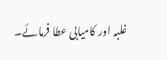غلبہ اور کامیابی عطا فرمائے۔